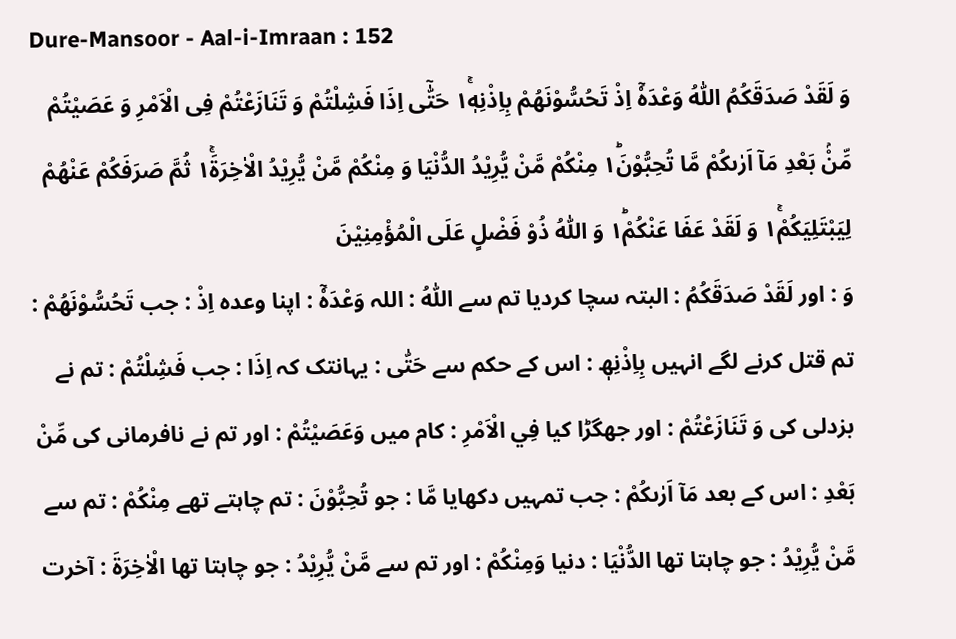Dure-Mansoor - Aal-i-Imraan : 152
وَ لَقَدْ صَدَقَكُمُ اللّٰهُ وَعْدَهٗۤ اِذْ تَحُسُّوْنَهُمْ بِاِذْنِهٖ١ۚ حَتّٰۤى اِذَا فَشِلْتُمْ وَ تَنَازَعْتُمْ فِی الْاَمْرِ وَ عَصَیْتُمْ مِّنْۢ بَعْدِ مَاۤ اَرٰىكُمْ مَّا تُحِبُّوْنَ١ؕ مِنْكُمْ مَّنْ یُّرِیْدُ الدُّنْیَا وَ مِنْكُمْ مَّنْ یُّرِیْدُ الْاٰخِرَةَ١ۚ ثُمَّ صَرَفَكُمْ عَنْهُمْ لِیَبْتَلِیَكُمْ١ۚ وَ لَقَدْ عَفَا عَنْكُمْ١ؕ وَ اللّٰهُ ذُوْ فَضْلٍ عَلَى الْمُؤْمِنِیْنَ
وَ : اور لَقَدْ صَدَقَكُمُ : البتہ سچا کردیا تم سے اللّٰهُ : اللہ وَعْدَهٗٓ : اپنا وعدہ اِذْ : جب تَحُسُّوْنَھُمْ : تم قتل کرنے لگے انہیں بِاِذْنِھٖ : اس کے حکم سے حَتّٰى : یہانتک کہ اِذَا : جب فَشِلْتُمْ : تم نے بزدلی کی وَ تَنَازَعْتُمْ : اور جھگڑا کیا فِي الْاَمْرِ : کام میں وَعَصَيْتُمْ : اور تم نے نافرمانی کی مِّنْ بَعْدِ : اس کے بعد مَآ اَرٰىكُمْ : جب تمہیں دکھایا مَّا : جو تُحِبُّوْنَ : تم چاہتے تھے مِنْكُمْ : تم سے مَّنْ يُّرِيْدُ : جو چاہتا تھا الدُّنْيَا : دنیا وَمِنْكُمْ : اور تم سے مَّنْ يُّرِيْدُ : جو چاہتا تھا الْاٰخِرَةَ : آخرت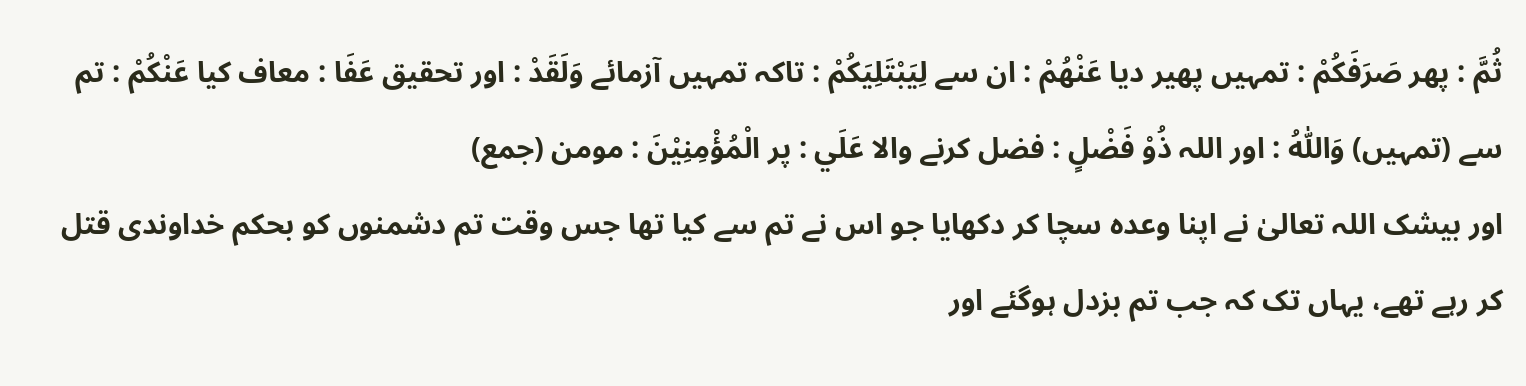ثُمَّ : پھر صَرَفَكُمْ : تمہیں پھیر دیا عَنْھُمْ : ان سے لِيَبْتَلِيَكُمْ : تاکہ تمہیں آزمائے وَلَقَدْ : اور تحقیق عَفَا : معاف کیا عَنْكُمْ : تم سے (تمہیں) وَاللّٰهُ : اور اللہ ذُوْ فَضْلٍ : فضل کرنے والا عَلَي : پر الْمُؤْمِنِيْنَ : مومن (جمع)
اور بیشک اللہ تعالیٰ نے اپنا وعدہ سچا کر دکھایا جو اس نے تم سے کیا تھا جس وقت تم دشمنوں کو بحکم خداوندی قتل کر رہے تھے، یہاں تک کہ جب تم بزدل ہوگئے اور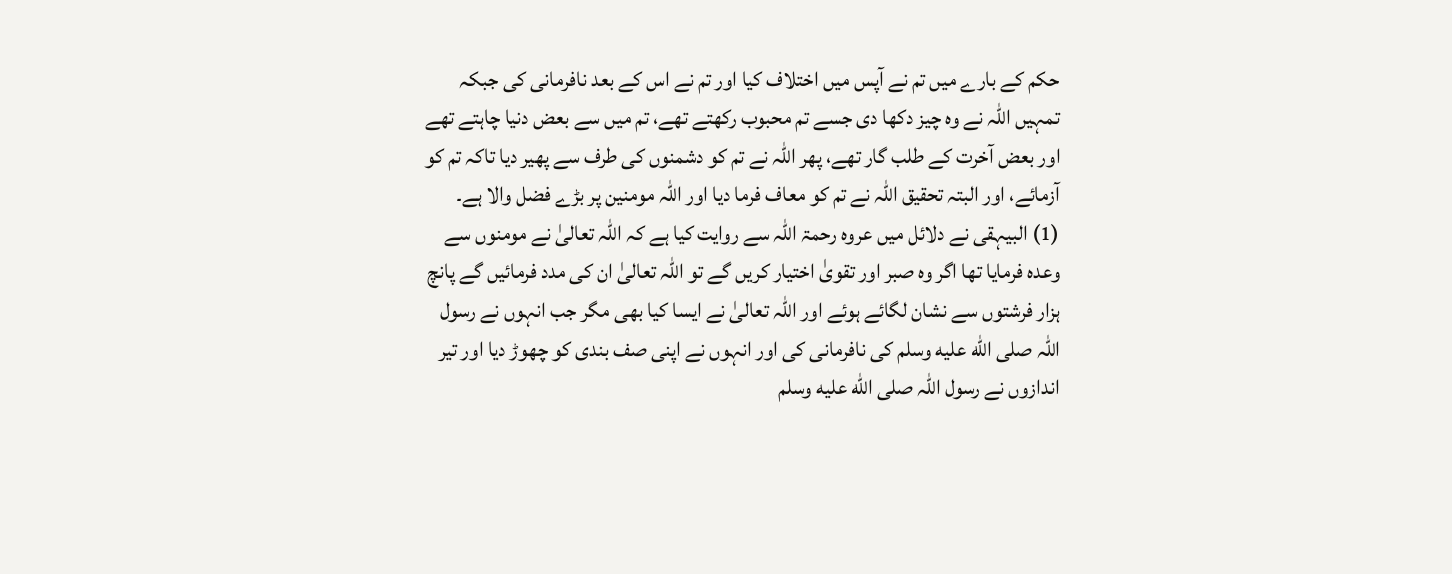حکم کے بارے میں تم نے آپس میں اختلاف کیا اور تم نے اس کے بعد نافرمانی کی جبکہ تمہیں اللہ نے وہ چیز دکھا دی جسے تم محبوب رکھتے تھے، تم میں سے بعض دنیا چاہتے تھے اور بعض آخرت کے طلب گار تھے، پھر اللہ نے تم کو دشمنوں کی طرف سے پھیر دیا تاکہ تم کو آزمائے، اور البتہ تحقیق اللہ نے تم کو معاف فرما دیا اور اللہ مومنین پر بڑے فضل والا ہے۔
(1) البیہقی نے دلائل میں عروہ رحمۃ اللہ سے روایت کیا ہے کہ اللہ تعالیٰ نے مومنوں سے وعدہ فرمایا تھا اگر وہ صبر اور تقویٰ اختیار کریں گے تو اللہ تعالیٰ ان کی مدد فرمائیں گے پانچ ہزار فرشتوں سے نشان لگائے ہوئے اور اللہ تعالیٰ نے ایسا کیا بھی مگر جب انہوں نے رسول اللہ صلى الله عليه وسلم کی نافرمانی کی اور انہوں نے اپنی صف بندی کو چھوڑ دیا اور تیر اندازوں نے رسول اللہ صلى الله عليه وسلم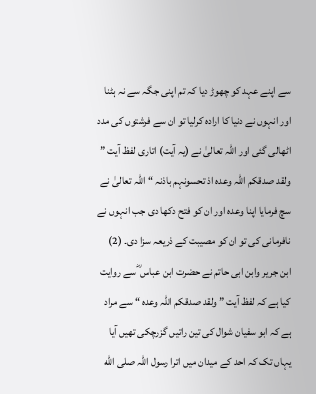سے اپنے عہد کو چھوڑ دیا کہ تم اپنی جگہ سے نہ ہٹنا اور انہوں نے دنیا کا ارادہ کرلیا تو ان سے فرشتوں کی مدد اٹھالی گئی اور اللہ تعالیٰ نے (یہ آیت) اتاری لفظ آیت ” ولقد صدقکم اللہ وعدہ اذ تحسونہم باذنہ “ اللہ تعالیٰ نے سچ فرمایا اپنا وعدہ اور ان کو فتح دکھا دی جب انہوں نے نافرمانی کی تو ان کو مصیبت کے ذریعہ سزا دی۔ (2) ابن جریر وابن ابی حاتم نے حضرت ابن عباس ؓ سے روایت کیا ہے کہ لفظ آیت ” ولقد صدقکم اللہ وعدہ “ سے مراد ہے کہ ابو سفیان شوال کی تین راتیں گزرچکی تھیں آیا یہاں تک کہ احد کے میدان میں اترا رسول اللہ صلى الله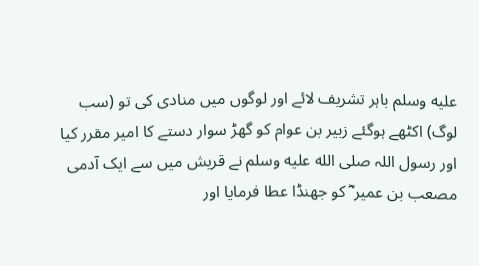عليه وسلم باہر تشریف لائے اور لوگوں میں منادی کی تو (سب لوگ) اکٹھے ہوگئے زبیر بن عوام کو گھڑ سوار دستے کا امیر مقرر کیا اور رسول اللہ صلى الله عليه وسلم نے قریش میں سے ایک آدمی مصعب بن عمیر ؓ کو جھنڈا عطا فرمایا اور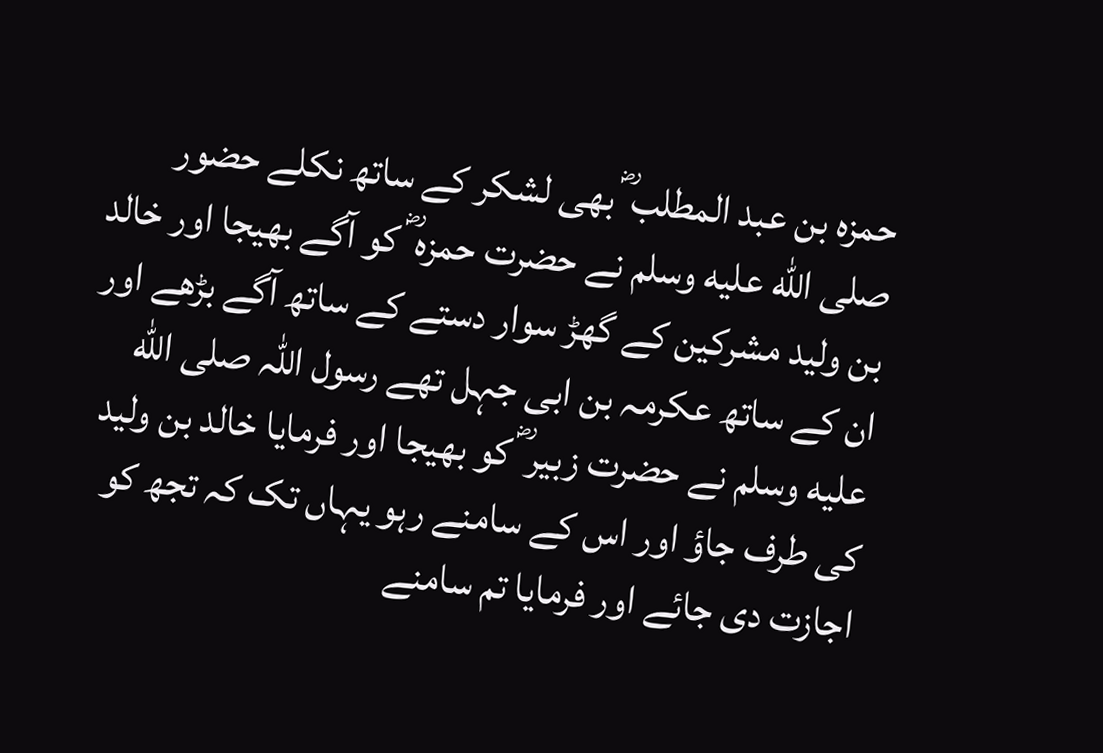حمزہ بن عبد المطلب ؓ بھی لشکر کے ساتھ نکلے حضور صلى الله عليه وسلم نے حضرت حمزہ ؓ کو آگے بھیجا اور خالد بن ولید مشرکین کے گھڑ سوار دستے کے ساتھ آگے بڑھے اور ان کے ساتھ عکرمہ بن ابی جہل تھے رسول اللہ صلى الله عليه وسلم نے حضرت زبیر ؓ کو بھیجا اور فرمایا خالد بن ولید کی طرف جاؤ اور اس کے سامنے رہو یہاں تک کہ تجھ کو اجازت دی جائے اور فرمایا تم سامنے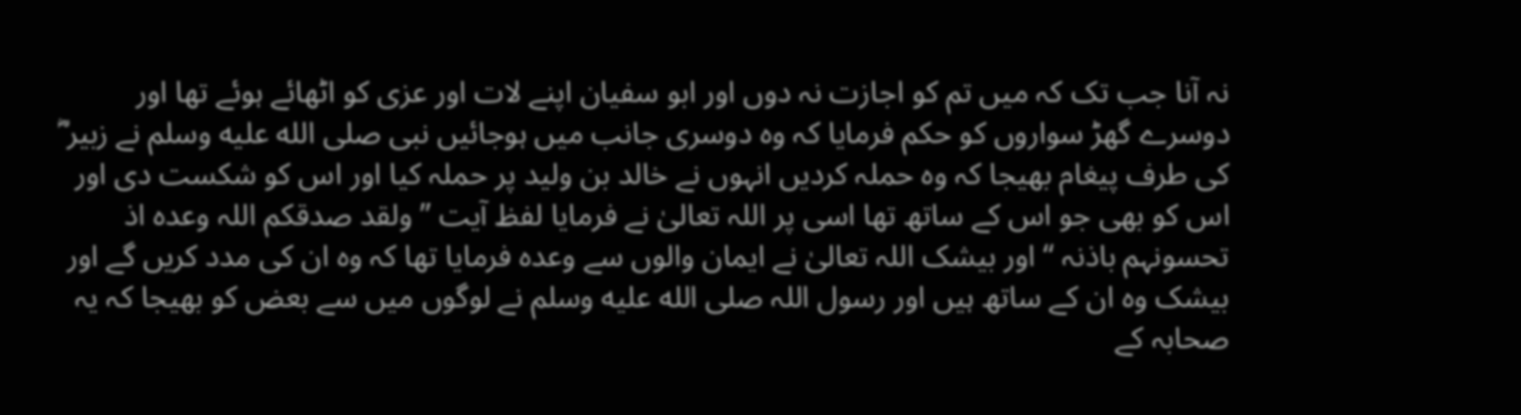نہ آنا جب تک کہ میں تم کو اجازت نہ دوں اور ابو سفیان اپنے لات اور عزی کو اٹھائے ہوئے تھا اور دوسرے گھڑ سواروں کو حکم فرمایا کہ وہ دوسری جانب میں ہوجائیں نبی صلى الله عليه وسلم نے زبیر ؓ کی طرف پیغام بھیجا کہ وہ حملہ کردیں انہوں نے خالد بن ولید پر حملہ کیا اور اس کو شکست دی اور اس کو بھی جو اس کے ساتھ تھا اسی پر اللہ تعالیٰ نے فرمایا لفظ آیت ” ولقد صدقکم اللہ وعدہ اذ تحسونہم باذنہ “ اور بیشک اللہ تعالیٰ نے ایمان والوں سے وعدہ فرمایا تھا کہ وہ ان کی مدد کریں گے اور بیشک وہ ان کے ساتھ ہیں اور رسول اللہ صلى الله عليه وسلم نے لوگوں میں سے بعض کو بھیجا کہ یہ صحابہ کے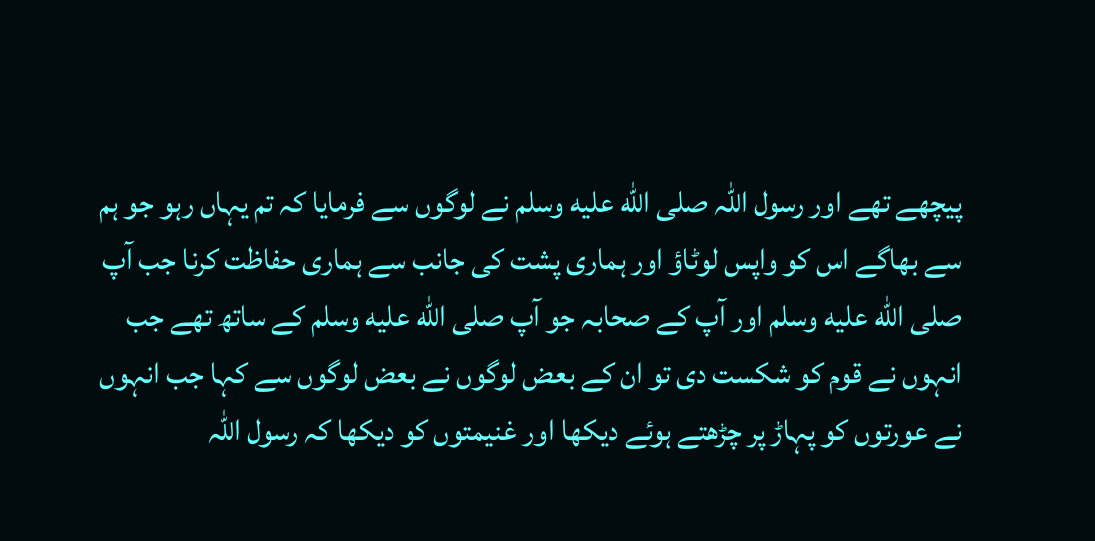پیچھے تھے اور رسول اللہ صلى الله عليه وسلم نے لوگوں سے فرمایا کہ تم یہاں رہو جو ہم سے بھاگے اس کو واپس لوٹاؤ اور ہماری پشت کی جانب سے ہماری حفاظت کرنا جب آپ صلى الله عليه وسلم اور آپ کے صحابہ جو آپ صلى الله عليه وسلم کے ساتھ تھے جب انہوں نے قوم کو شکست دی تو ان کے بعض لوگوں نے بعض لوگوں سے کہا جب انہوں نے عورتوں کو پہاڑ پر چڑھتے ہوئے دیکھا اور غنیمتوں کو دیکھا کہ رسول اللہ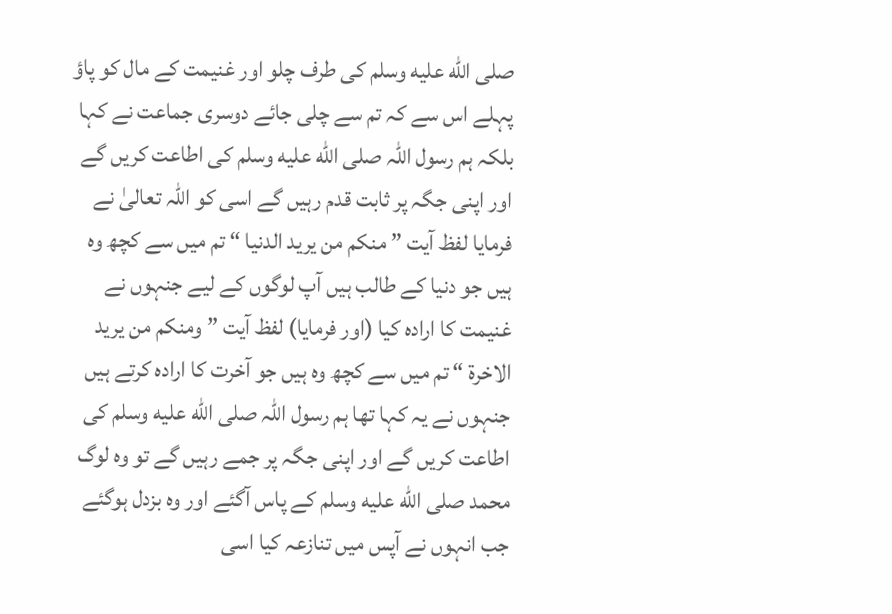صلى الله عليه وسلم کی طرف چلو اور غنیمت کے مال کو پاؤ پہلے اس سے کہ تم سے چلی جائے دوسری جماعت نے کہا بلکہ ہم رسول اللہ صلى الله عليه وسلم کی اطاعت کریں گے اور اپنی جگہ پر ثابت قدم رہیں گے اسی کو اللہ تعالیٰ نے فرمایا لفظ آیت ” منکم من یرید الدنیا “ تم میں سے کچھ وہ ہیں جو دنیا کے طالب ہیں آپ لوگوں کے لیے جنہوں نے غنیمت کا ارادہ کیا (اور فرمایا) لفظ آیت ” ومنکم من یرید الاخرۃ “ تم میں سے کچھ وہ ہیں جو آخرت کا ارادہ کرتے ہیں جنہوں نے یہ کہا تھا ہم رسول اللہ صلى الله عليه وسلم کی اطاعت کریں گے اور اپنی جگہ پر جمے رہیں گے تو وہ لوگ محمد صلى الله عليه وسلم کے پاس آگئے اور وہ بزدل ہوگئے جب انہوں نے آپس میں تنازعہ کیا اسی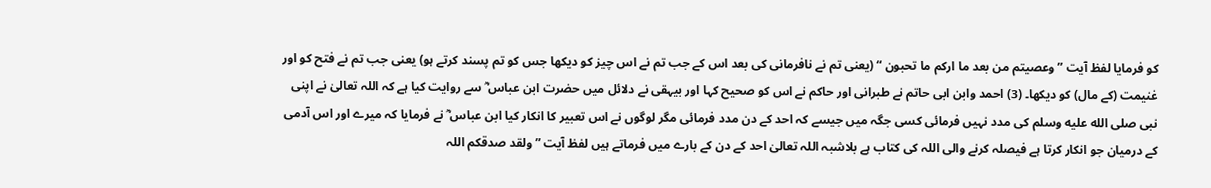کو فرمایا لفظ آیت ” وعصیتم من بعد ما ارکم ما تحبون “ (یعنی تم نے نافرمانی کی بعد اس کے جب تم نے اس چیز کو دیکھا جس کو تم پسند کرتے ہو) یعنی جب تم نے فتح کو اور غنیمت (کے مال) کو دیکھا۔ (3) احمد وابن ابی حاتم نے طبرانی اور حاکم نے اس کو صحیح کہا اور بیہقی نے دلائل میں حضرت ابن عباس ؓ سے روایت کیا ہے کہ اللہ تعالیٰ نے اپنی نبی صلى الله عليه وسلم کی مدد نہیں فرمائی کسی جگہ میں جیسے کہ احد کے دن مدد فرمائی مگر لوگوں نے اس تعبیر کا انکار کیا ابن عباس ؓ نے فرمایا کہ میرے اور اس آدمی کے درمیان جو انکار کرتا ہے فیصلہ کرنے والی اللہ کی کتاب ہے بلاشبہ اللہ تعالیٰ احد کے دن کے بارے میں فرماتے ہیں لفظ آیت ” ولقد صدقکم اللہ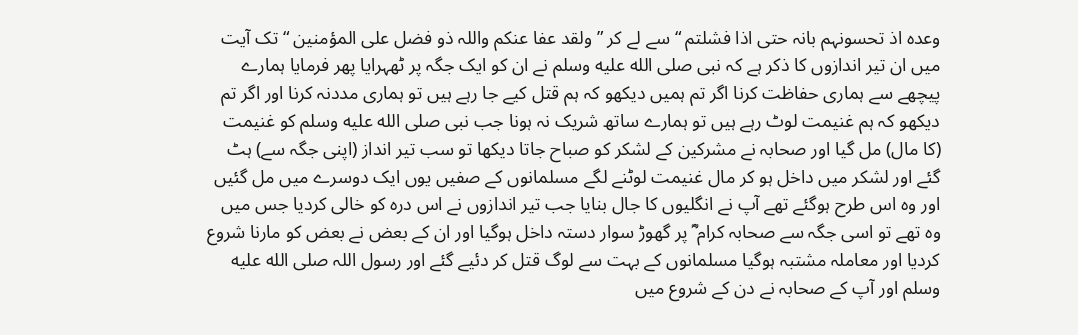وعدہ اذ تحسونہم بانہ حتی اذا فشلتم “ سے لے کر ” ولقد عفا عنکم واللہ ذو فضل علی المؤمنین “ تک آیت میں ان تیر اندازوں کا ذکر ہے کہ نبی صلى الله عليه وسلم نے ان کو ایک جگہ پر ٹھہرایا پھر فرمایا ہمارے پیچھے سے ہماری حفاظت کرنا اگر تم ہمیں دیکھو کہ ہم قتل کیے جا رہے ہیں تو ہماری مددنہ کرنا اور اگر تم دیکھو کہ ہم غنیمت لوٹ رہے ہیں تو ہمارے ساتھ شریک نہ ہونا جب نبی صلى الله عليه وسلم کو غنیمت (کا مال) مل گیا اور صحابہ نے مشرکین کے لشکر کو صباح جاتا دیکھا تو سب تیر انداز (اپنی جگہ سے) ہٹ گئے اور لشکر میں داخل ہو کر مال غنیمت لوٹنے لگے مسلمانوں کے صفیں یوں ایک دوسرے میں مل گئیں اور وہ اس طرح ہوگئے تھے آپ نے انگلیوں کا جال بنایا جب تیر اندازوں نے اس درہ کو خالی کردیا جس میں وہ تھے تو اسی جگہ سے صحابہ کرام ؓ پر گھوڑ سوار دستہ داخل ہوگیا اور ان کے بعض نے بعض کو مارنا شروع کردیا اور معاملہ مشتبہ ہوگیا مسلمانوں کے بہت سے لوگ قتل کر دئیے گئے اور رسول اللہ صلى الله عليه وسلم اور آپ کے صحابہ نے دن کے شروع میں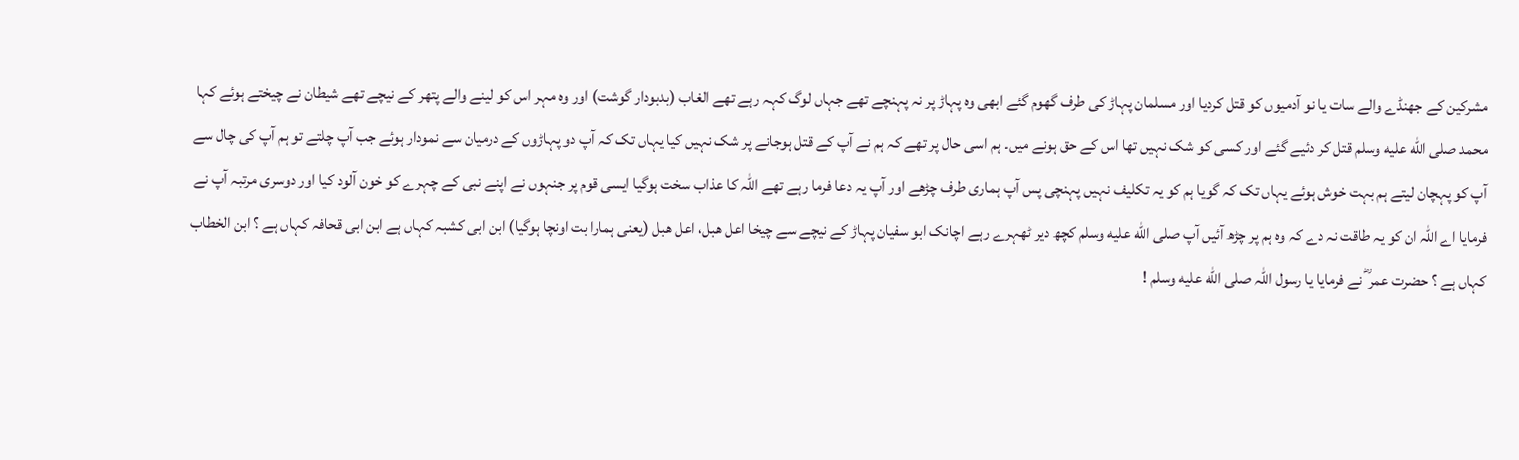مشرکین کے جھنڈے والے سات یا نو آدمیوں کو قتل کردیا اور مسلمان پہاڑ کی طرف گھوم گئے ابھی وہ پہاڑ پر نہ پہنچے تھے جہاں لوگ کہہ رہے تھے الغاب (بدبودار گوشت) اور وہ مہر اس کو لینے والے پتھر کے نیچے تھے شیطان نے چیختے ہوئے کہا محمد صلى الله عليه وسلم قتل کر دئیے گئے اور کسی کو شک نہیں تھا اس کے حق ہونے میں۔ ہم اسی حال پر تھے کہ ہم نے آپ کے قتل ہوجانے پر شک نہیں کیا یہاں تک کہ آپ دو پہاڑوں کے درمیان سے نمودار ہوئے جب آپ چلتے تو ہم آپ کی چال سے آپ کو پہچان لیتے ہم بہت خوش ہوئے یہاں تک کہ گویا ہم کو یہ تکلیف نہیں پہنچی پس آپ ہماری طرف چڑھے اور آپ یہ دعا فرما رہے تھے اللہ کا عذاب سخت ہوگیا ایسی قوم پر جنہوں نے اپنے نبی کے چہرے کو خون آلود کیا اور دوسری مرتبہ آپ نے فرمایا اے اللہ ان کو یہ طاقت نہ دے کہ وہ ہم پر چڑھ آئیں آپ صلى الله عليه وسلم کچھ دیر ٹھہرے رہے اچانک ابو سفیان پہاڑ کے نیچے سے چیخا اعل ھبل، اعل ھبل (یعنی ہمارا بت اونچا ہوگیا) ابن ابی کشبہ کہاں ہے ابن ابی قحافہ کہاں ہے ؟ ابن الخطاب کہاں ہے ؟ حضرت عمر ؓ نے فرمایا یا رسول اللہ صلى الله عليه وسلم !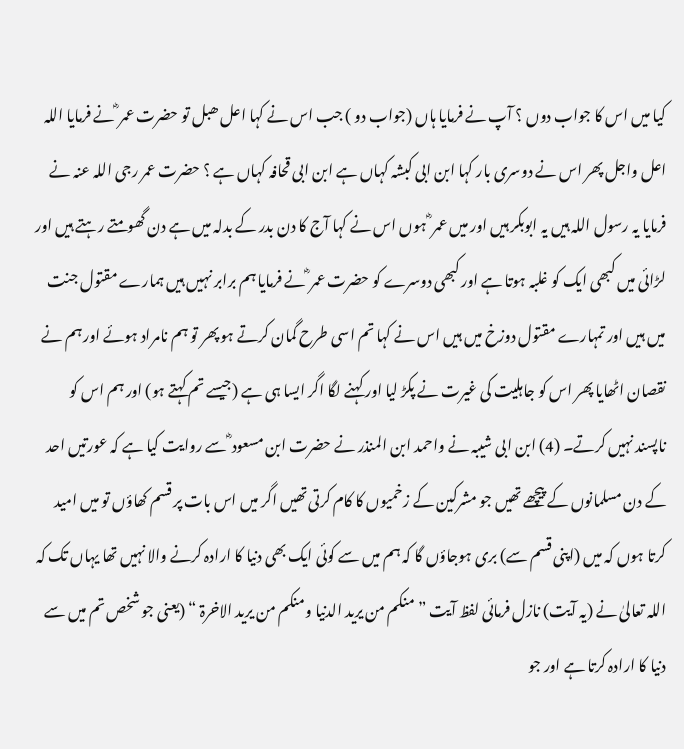کیا میں اس کا جواب دوں ؟ آپ نے فرمایا ہاں (جواب دو ) جب اس نے کہا اعل ھبل تو حضرت عمر ؓ نے فرمایا اللہ اعل واجل پھر اس نے دوسری بار کہا ابن ابی کبشہ کہاں ہے ابن ابی قحافہ کہاں ہے ؟ حضرت عمر رجی اللہ عنہ نے فرمایا یہ رسول اللہ ہیں یہ ابوبکر ہیں اور میں عمر ؓ ہوں اس نے کہا آج کا دن بدر کے بدلہ میں ہے دن گھومتے رہتے ہیں اور لڑائی میں کبھی ایک کو غلبہ ہوتا ہے اور کبھی دوسرے کو حضرت عمر ؓ نے فرمایا ہم برابر نہیں ہیں ہمارے مقتول جنت میں ہیں اور تمہارے مقتول دوزخ میں ہیں اس نے کہا تم اسی طرح گمان کرتے ہو پھر تو ہم نامراد ہوئے اور ہم نے نقصان اٹھایا پھر اس کو جاہلیت کی غیرت نے پکڑ لیا اور کہنے لگا اگر ایسا ہی ہے (جیسے تم کہتے ہو) اور ہم اس کو ناپسند نہیں کرتے۔ (4) ابن ابی شیبہ نے واحمد ابن المنذر نے حضرت ابن مسعود ؓ سے روایت کیا ہے کہ عورتیں احد کے دن مسلمانوں کے پیچھے تھیں جو مشرکین کے زخمیوں کا کام کرتی تھیں اگر میں اس بات پر قسم کھاؤں تو میں امید کرتا ہوں کہ میں (اپنی قسم سے) بری ہوجاؤں گا کہ ہم میں سے کوئی ایک بھی دنیا کا ارادہ کرنے والا نہیں تھا یہاں تک کہ اللہ تعالیٰ نے (یہ آیت) نازل فرمائی لفظ آیت ” منکم من یرید الدنیا ومنکم من یرید الاخرۃ “ (یعنی جو شخص تم میں سے دنیا کا ارادہ کرتا ہے اور جو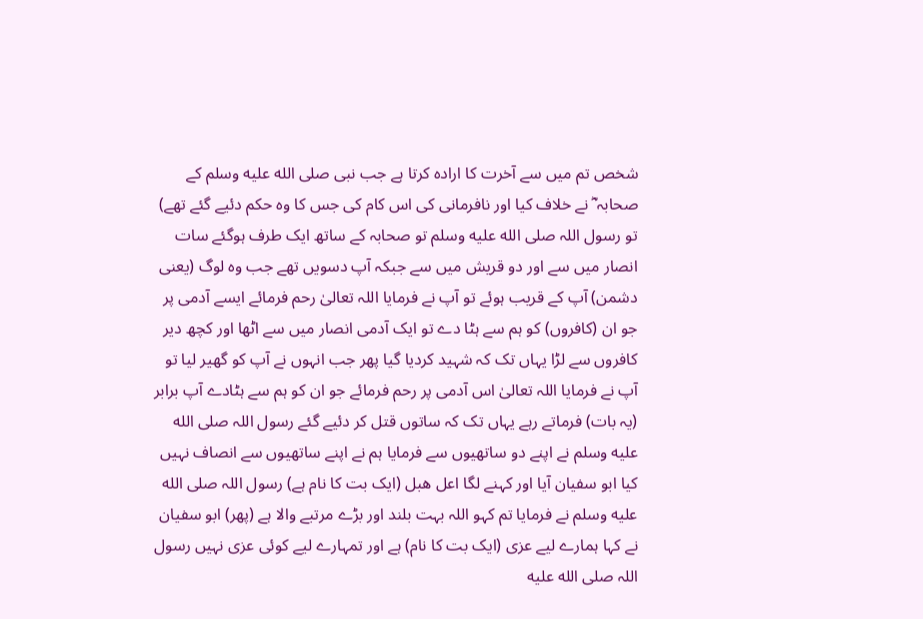شخص تم میں سے آخرت کا ارادہ کرتا ہے جب نبی صلى الله عليه وسلم کے صحابہ ؓ نے خلاف کیا اور نافرمانی کی اس کام کی جس کا وہ حکم دئیے گئے تھے) تو رسول اللہ صلى الله عليه وسلم تو صحابہ کے ساتھ ایک طرف ہوگئے سات انصار میں سے اور دو قریش میں سے جبکہ آپ دسویں تھے جب وہ لوگ (یعنی دشمن) آپ کے قریب ہوئے تو آپ نے فرمایا اللہ تعالیٰ رحم فرمائے ایسے آدمی پر جو ان (کافروں) کو ہم سے ہٹا دے تو ایک آدمی انصار میں سے اٹھا اور کچھ دیر کافروں سے لڑا یہاں تک کہ شہید کردیا گیا پھر جب انہوں نے آپ کو گھیر لیا تو آپ نے فرمایا اللہ تعالیٰ اس آدمی پر رحم فرمائے جو ان کو ہم سے ہٹادے آپ برابر (یہ بات) فرماتے رہے یہاں تک کہ ساتوں قتل کر دئیے گئے رسول اللہ صلى الله عليه وسلم نے اپنے دو ساتھیوں سے فرمایا ہم نے اپنے ساتھیوں سے انصاف نہیں کیا ابو سفیان آیا اور کہنے لگا اعل ھبل (ایک بت کا نام ہے) رسول اللہ صلى الله عليه وسلم نے فرمایا تم کہو اللہ بہت بلند اور بڑے مرتبے والا ہے (پھر) ابو سفیان نے کہا ہمارے لیے عزی (ایک بت کا نام) ہے اور تمہارے لیے کوئی عزی نہیں رسول اللہ صلى الله عليه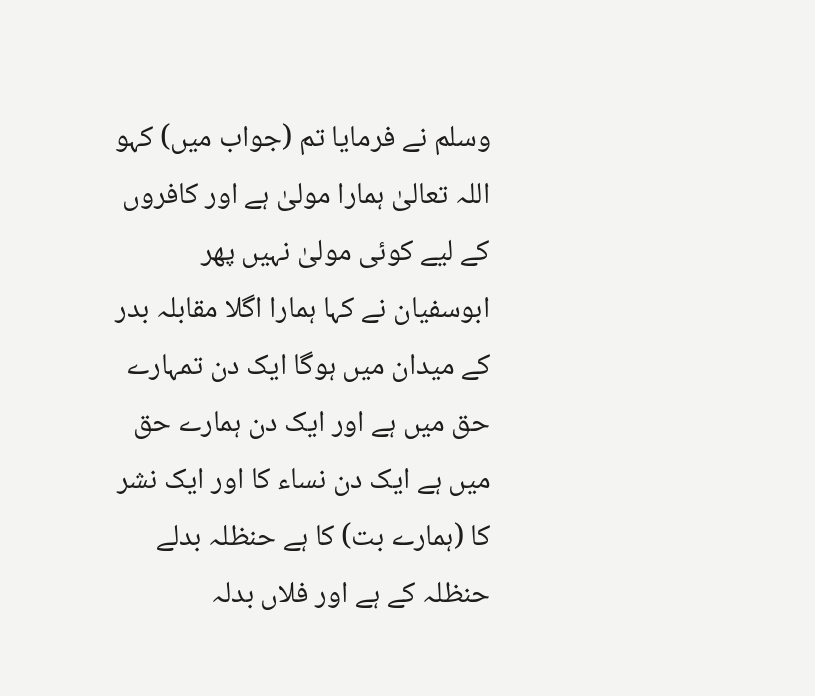وسلم نے فرمایا تم (جواب میں) کہو اللہ تعالیٰ ہمارا مولیٰ ہے اور کافروں کے لیے کوئی مولیٰ نہیں پھر ابوسفیان نے کہا ہمارا اگلا مقابلہ بدر کے میدان میں ہوگا ایک دن تمہارے حق میں ہے اور ایک دن ہمارے حق میں ہے ایک دن نساء کا اور ایک نشر کا (ہمارے بت) کا ہے حنظلہ بدلے حنظلہ کے ہے اور فلاں بدلہ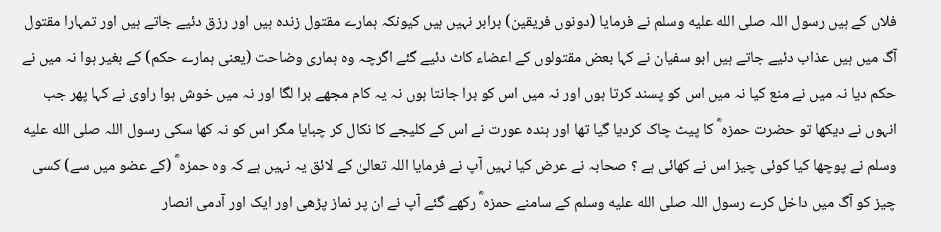فلاں کے ہیں رسول اللہ صلى الله عليه وسلم نے فرمایا (دونوں فریقین) برابر نہیں ہیں کیونکہ ہمارے مقتول زندہ ہیں اور رزق دئیے جاتے ہیں اور تمہارا مقتول آگ میں ہیں عذاب دئیے جاتے ہیں ابو سفیان نے کہا بعض مقتولوں کے اعضاء کاٹ دئیے گئے اگرچہ وہ ہماری وضاحت (یعنی ہمارے حکم) کے بغیر ہوا نہ میں نے حکم دیا نہ میں نے منع کیا نہ میں اس کو پسند کرتا ہوں اور نہ میں اس کو برا جانتا ہوں نہ یہ کام مجھے برا لگا اور نہ میں خوش ہوا راوی نے کہا پھر جب انہوں نے دیکھا تو حضرت حمزہ ؓ کا پیٹ چاک کردیا گیا تھا اور ہندہ عورت نے اس کے کلیجے کا نکال کر چبایا مگر اس کو نہ کھا سکی رسول اللہ صلى الله عليه وسلم نے پوچھا کیا کوئی چیز اس نے کھائی ہے ؟ صحابہ نے عرض کیا نہیں آپ نے فرمایا اللہ تعالیٰ کے لائق یہ نہیں ہے کہ وہ حمزہ ؓ (کے عضو میں سے) کسی چیز کو آگ میں داخل کرے رسول اللہ صلى الله عليه وسلم کے سامنے حمزہ ؓ رکھے گئے آپ نے ان پر نماز پڑھی اور ایک اور آدمی انصار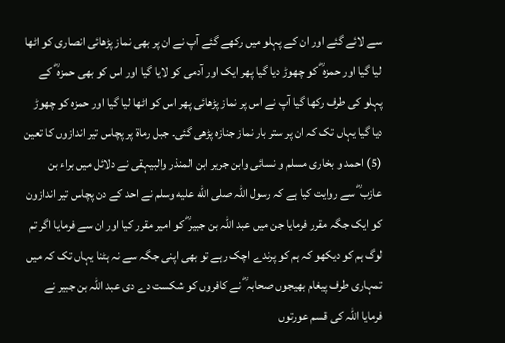سے لائے گئے اور ان کے پہلو میں رکھے گئے آپ نے ان پر بھی نماز پڑھائی انصاری کو اٹھا لیا گیا اور حمزہ ؓ کو چھوڑ دیا گیا پھر ایک اور آدمی کو لایا گیا اور اس کو بھی حمزہ ؓ کے پہلو کی طرف رکھا گیا آپ نے اس پر نماز پڑھائی پھر اس کو اٹھا لیا گیا اور حمزہ کو چھوڑ دیا گیا یہاں تک کہ ان پر ستر بار نماز جنازہ پڑھی گئی۔ جبل رماۃ پر پچاس تیر اندازوں کا تعین (5) احمد و بخاری مسلم و نسائی وابن جریر ابن المنذر والبیہقی نے دلائل میں براء بن عازب ؓ سے روایت کیا ہے کہ رسول اللہ صلى الله عليه وسلم نے احد کے دن پچاس تیر اندازون کو ایک جگہ مقرر فرمایا جن میں عبد اللہ بن جبیر ؓ کو امیر مقرر کیا اور ان سے فرمایا اگر تم لوگ ہم کو دیکھو کہ ہم کو پرندے اچک رہے تو بھی اپنی جگہ سے نہ ہٹنا یہاں تک کہ میں تمہاری طرف پیغام بھیجوں صحابہ ؓ نے کافروں کو شکست دے دی عبد اللہ بن جبیر نے فرمایا اللہ کی قسم عورتوں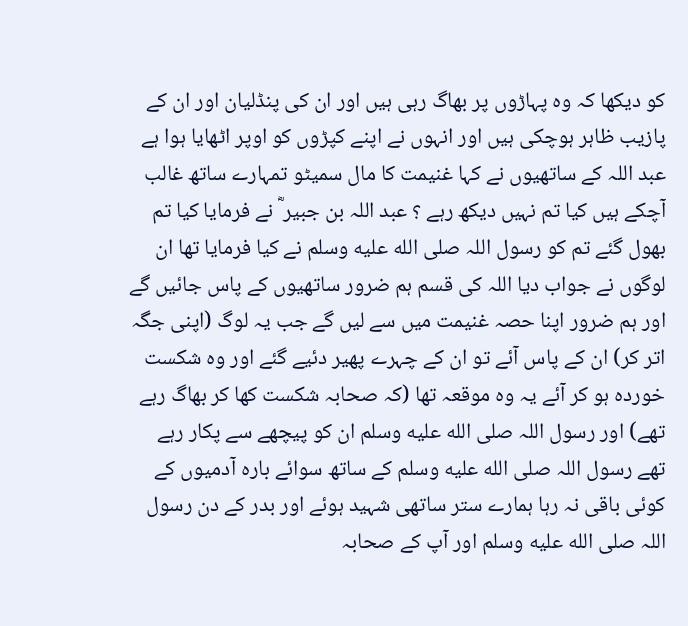کو دیکھا کہ وہ پہاڑوں پر بھاگ رہی ہیں اور ان کی پنڈلیان اور ان کے پازیب ظاہر ہوچکی ہیں اور انہوں نے اپنے کپڑوں کو اوپر اٹھایا ہوا ہے عبد اللہ کے ساتھیوں نے کہا غنیمت کا مال سمیٹو تمہارے ساتھ غالب آچکے ہیں کیا تم نہیں دیکھ رہے ؟ عبد اللہ بن جبیر ؓ نے فرمایا کیا تم بھول گئے تم کو رسول اللہ صلى الله عليه وسلم نے کیا فرمایا تھا ان لوگوں نے جواب دیا اللہ کی قسم ہم ضرور ساتھیوں کے پاس جائیں گے اور ہم ضرور اپنا حصہ غنیمت میں سے لیں گے جب یہ لوگ (اپنی جگہ اتر کر) ان کے پاس آئے تو ان کے چہرے پھیر دئیے گئے اور وہ شکست خوردہ ہو کر آئے یہ وہ موقعہ تھا (کہ صحابہ شکست کھا کر بھاگ رہے تھے) اور رسول اللہ صلى الله عليه وسلم ان کو پیچھے سے پکار رہے تھے رسول اللہ صلى الله عليه وسلم کے ساتھ سوائے بارہ آدمیوں کے کوئی باقی نہ رہا ہمارے ستر ساتھی شہید ہوئے اور بدر کے دن رسول اللہ صلى الله عليه وسلم اور آپ کے صحابہ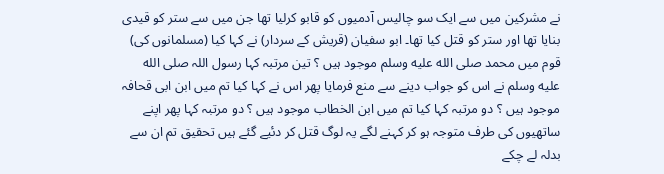نے مشرکین میں سے ایک سو چالیس آدمیوں کو قابو کرلیا تھا جن میں سے ستر کو قیدی بنایا تھا اور ستر کو قتل کیا تھا۔ ابو سفیان (قریش کے سردار) نے کہا کیا (مسلمانوں کی) قوم میں محمد صلى الله عليه وسلم موجود ہیں ؟ تین مرتبہ کہا رسول اللہ صلى الله عليه وسلم نے اس کو جواب دینے سے منع فرمایا پھر اس نے کہا کیا تم میں ابن ابی قحافہ موجود ہیں ؟ دو مرتبہ کہا کیا تم میں ابن الخطاب موجود ہیں ؟ دو مرتبہ کہا پھر اپنے ساتھیوں کی طرف متوجہ ہو کر کہنے لگے یہ لوگ قتل کر دئیے گئے ہیں تحقیق تم ان سے بدلہ لے چکے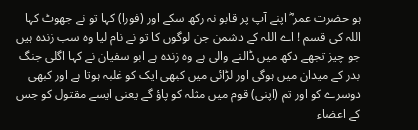ہو حضرت عمر ؓ اپنے آپ پر قابو نہ رکھ سکے اور (فورا) کہا تو نے جھوٹ کہا اللہ کی قسم ! اے اللہ کے دشمن جن لوگوں کا تو نے نام لیا وہ سب زندہ ہیں جو چیز تجھے دکھ میں ڈالنے والی ہے وہ زندہ ہے ابو سفیان نے کہا اگلی جنگ بدر کے میدان میں ہوگی اور لڑائی میں کبھی ایک کو غلبہ ہوتا ہے اور کبھی دوسرے کو اور تم (اپنی) قوم میں مثلہ کو پاؤ گے یعنی ایسے مقتول کو جس کے اعضاء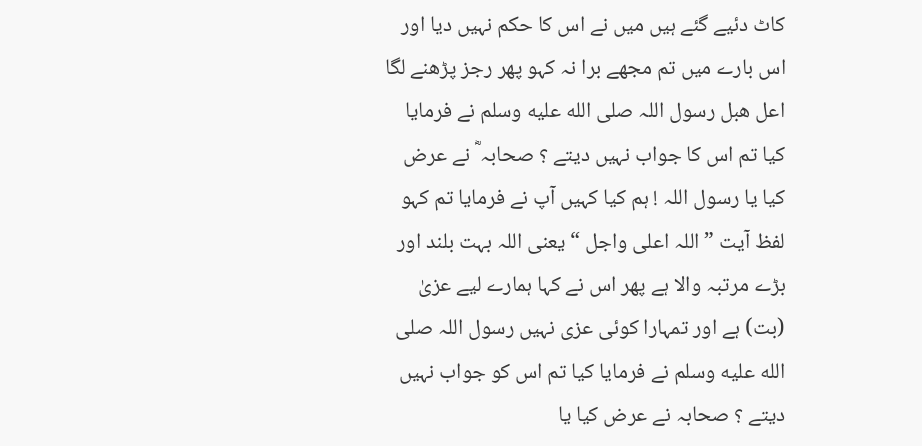کاٹ دئیے گئے ہیں میں نے اس کا حکم نہیں دیا اور اس بارے میں تم مجھے برا نہ کہو پھر رجز پڑھنے لگا اعل ھبل رسول اللہ صلى الله عليه وسلم نے فرمایا کیا تم اس کا جواب نہیں دیتے ؟ صحابہ ؓ نے عرض کیا یا رسول اللہ ! ہم کیا کہیں آپ نے فرمایا تم کہو لفظ آیت ” اللہ اعلی واجل “ یعنی اللہ بہت بلند اور بڑے مرتبہ والا ہے پھر اس نے کہا ہمارے لیے عزیٰ (بت) ہے اور تمہارا کوئی عزی نہیں رسول اللہ صلى الله عليه وسلم نے فرمایا کیا تم اس کو جواب نہیں دیتے ؟ صحابہ نے عرض کیا یا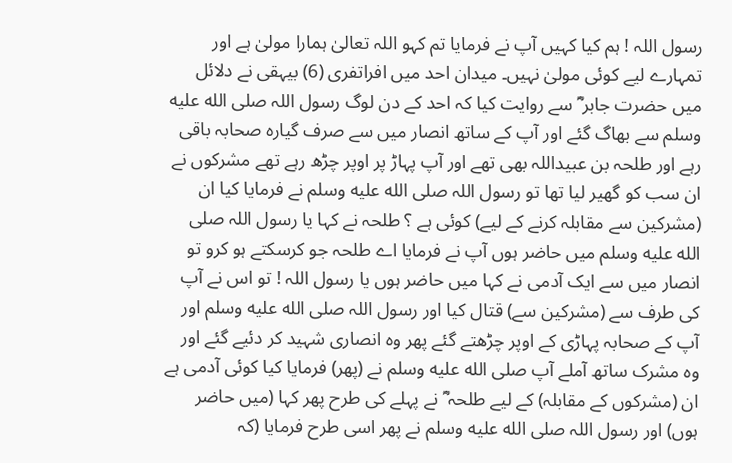رسول اللہ ! ہم کیا کہیں آپ نے فرمایا تم کہو اللہ تعالیٰ ہمارا مولیٰ ہے اور تمہارے لیے کوئی مولیٰ نہیں۔ میدان احد میں افراتفری (6) بیہقی نے دلائل میں حضرت جابر ؓ سے روایت کیا کہ احد کے دن لوگ رسول اللہ صلى الله عليه وسلم سے بھاگ گئے اور آپ کے ساتھ انصار میں سے صرف گیارہ صحابہ باقی رہے اور طلحہ بن عبیداللہ بھی تھے اور آپ پہاڑ پر اوپر چڑھ رہے تھے مشرکوں نے ان سب کو گھیر لیا تھا تو رسول اللہ صلى الله عليه وسلم نے فرمایا کیا ان (مشرکین سے مقابلہ کرنے کے لیے) کوئی ہے ؟ طلحہ نے کہا یا رسول اللہ صلى الله عليه وسلم میں حاضر ہوں آپ نے فرمایا اے طلحہ جو کرسکتے ہو کرو تو انصار میں سے ایک آدمی نے کہا میں حاضر ہوں یا رسول اللہ ! تو اس نے آپ کی طرف سے (مشرکین سے) قتال کیا اور رسول اللہ صلى الله عليه وسلم اور آپ کے صحابہ پہاڑی کے اوپر چڑھتے گئے پھر وہ انصاری شہید کر دئیے گئے اور وہ مشرک ساتھ آملے آپ صلى الله عليه وسلم نے (پھر) فرمایا کیا کوئی آدمی ہے ان (مشرکوں کے مقابلہ) کے لیے طلحہ ؓ نے پہلے کی طرح پھر کہا (میں حاضر ہوں) اور رسول اللہ صلى الله عليه وسلم نے پھر اسی طرح فرمایا (کہ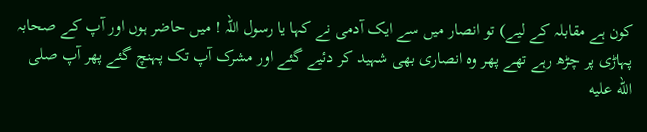کون ہے مقابلہ کے لیے) تو انصار میں سے ایک آدمی نے کہا یا رسول اللہ ! میں حاضر ہوں اور آپ کے صحابہ پہاڑی پر چڑھ رہے تھے پھر وہ انصاری بھی شہید کر دئیے گئے اور مشرک آپ تک پہنچ گئے پھر آپ صلى الله عليه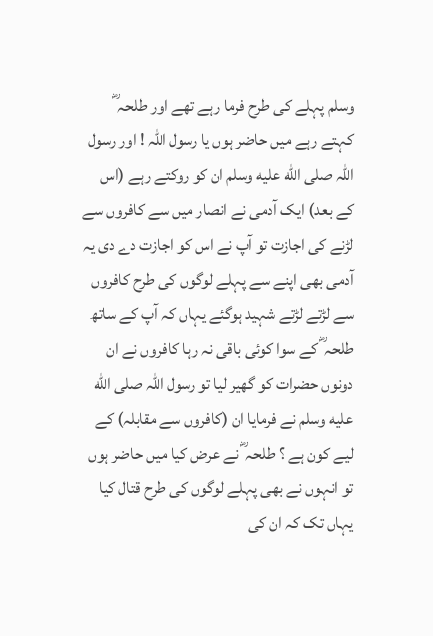وسلم پہلے کی طرح فرما رہے تھے اور طلحہ ؓ کہتے رہے میں حاضر ہوں یا رسول اللہ ! اور رسول اللہ صلى الله عليه وسلم ان کو روکتے رہے (اس کے بعد) ایک آدمی نے انصار میں سے کافروں سے لڑنے کی اجازت تو آپ نے اس کو اجازت دے دی یہ آدمی بھی اپنے سے پہلے لوگوں کی طرح کافروں سے لڑتے لڑتے شہید ہوگئے یہاں کہ آپ کے ساتھ طلحہ ؓ کے سوا کوئی باقی نہ رہا کافروں نے ان دونوں حضرات کو گھیر لیا تو رسول اللہ صلى الله عليه وسلم نے فرمایا ان (کافروں سے مقابلہ) کے لیے کون ہے ؟ طلحہ ؓ نے عرض کیا میں حاضر ہوں تو انہوں نے بھی پہلے لوگوں کی طرح قتال کیا یہاں تک کہ ان کی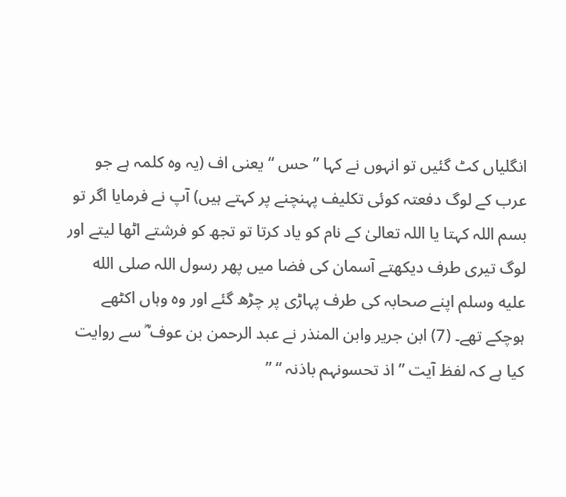انگلیاں کٹ گئیں تو انہوں نے کہا ” حس “ یعنی اف (یہ وہ کلمہ ہے جو عرب کے لوگ دفعتہ کوئی تکلیف پہنچنے پر کہتے ہیں) آپ نے فرمایا اگر تو بسم اللہ کہتا یا اللہ تعالیٰ کے نام کو یاد کرتا تو تجھ کو فرشتے اٹھا لیتے اور لوگ تیری طرف دیکھتے آسمان کی فضا میں پھر رسول اللہ صلى الله عليه وسلم اپنے صحابہ کی طرف پہاڑی پر چڑھ گئے اور وہ وہاں اکٹھے ہوچکے تھے۔ (7) ابن جریر وابن المنذر نے عبد الرحمن بن عوف ؓ سے روایت کیا ہے کہ لفظ آیت ” اذ تحسونہم باذنہ “ ”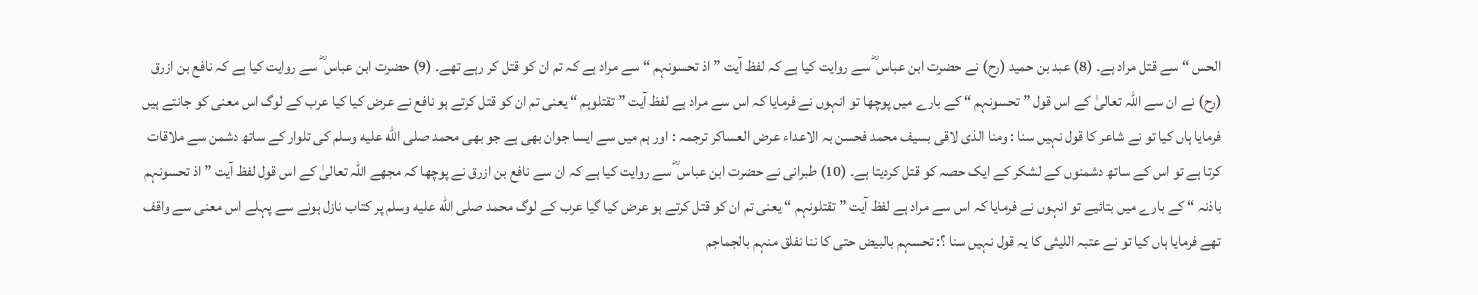الحس “ سے قتل مراد ہے۔ (8) عبد بن حمید (رح) نے حضرت ابن عباس ؓ سے روایت کیا ہے کہ لفظ آیت ” اذ تحسونہم “ سے مراد ہے کہ تم ان کو قتل کر رہے تھے۔ (9) حضرت ابن عباس ؓ سے روایت کیا ہے کہ نافع بن ازرق (رح) نے ان سے اللہ تعالیٰ کے اس قول ” تحسونہم “ کے بارے میں پوچھا تو انہوں نے فرمایا کہ اس سے مراد ہے لفظ آیت ” تقتلوہم “ یعنی تم ان کو قتل کرتے ہو نافع نے عرض کیا کیا عرب کے لوگ اس معنی کو جانتے ہیں فرمایا ہاں کیا تو نے شاعر کا قول نہیں سنا : ومنا الذی لاقی بسیف محمد فحسن بہ الاعداء عرض العساکر ترجمہ : اور ہم میں سے ایسا جوان بھی ہے جو بھی محمد صلى الله عليه وسلم کی تلوار کے ساتھ دشمن سے ملاقات کرتا ہے تو اس کے ساتھ دشمنوں کے لشکر کے ایک حصہ کو قتل کردیتا ہے۔ (10) طبرانی نے حضرت ابن عباس ؓ سے روایت کیا ہے کہ ان سے نافع بن ازرق نے پوچھا کہ مجھے اللہ تعالیٰ کے اس قول لفظ آیت ” اذ تحسونہم باذنہ “ کے بارے میں بتائیے تو انہوں نے فرمایا کہ اس سے مراد ہے لفظ آیت ” تقتلونہم “ یعنی تم ان کو قتل کرتے ہو عرض کیا گیا عرب کے لوگ محمد صلى الله عليه وسلم پر کتاب نازل ہونے سے پہلے اس معنی سے واقف تھے فرمایا ہاں کیا تو نے عتبہ اللیثی کا یہ قول نہیں سنا ؟: تحسہم بالبیض حتی کا ننا نفلق منہم بالجماجم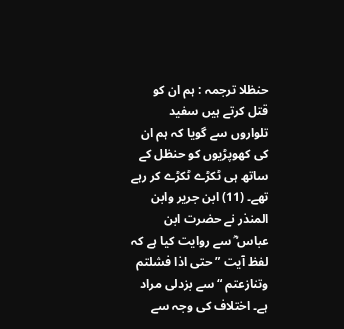حنظلا ترجمہ : ہم ان کو قتل کرتے ہیں سفید تلواروں سے گویا کہ ہم ان کی کھوپڑیوں کو حنظل کے ساتھ ہی ٹکڑے ٹکڑے کر رہے تھے۔ (11) ابن جریر وابن المنذر نے حضرت ابن عباس ؓ سے روایت کیا ہے کہ لفظ آیت ” حتی اذا فشلتم وتنازعتم “ سے بزدلی مراد ہے۔ اختلاف کی وجہ سے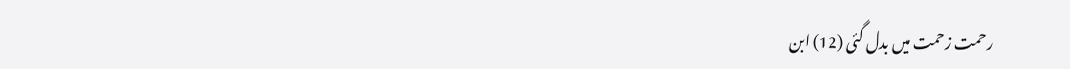رحمت زحمت میں بدل گئی (12) ابن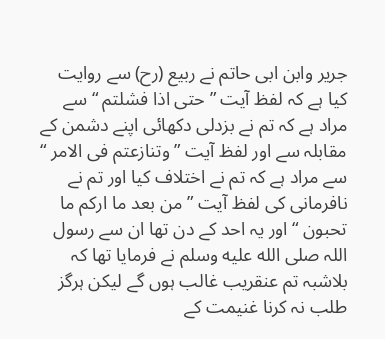جریر وابن ابی حاتم نے ربیع (رح) سے روایت کیا ہے کہ لفظ آیت ” حتی اذا فشلتم “ سے مراد ہے کہ تم نے بزدلی دکھائی اپنے دشمن کے مقابلہ سے اور لفظ آیت ” وتنازعتم فی الامر “ سے مراد ہے کہ تم نے اختلاف کیا اور تم نے نافرمانی کی لفظ آیت ” من بعد ما ارکم ما تحبون “ اور یہ احد کے دن تھا ان سے رسول اللہ صلى الله عليه وسلم نے فرمایا تھا کہ بلاشبہ تم عنقریب غالب ہوں گے لیکن ہرگز طلب نہ کرنا غنیمت کے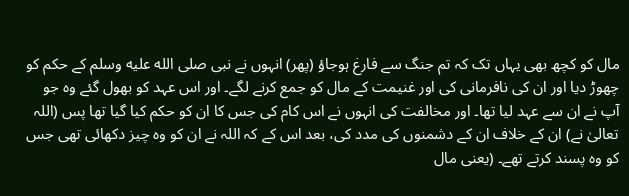مال کو کچھ بھی یہاں تک کہ تم جنگ سے فارغ ہوجاؤ (پھر) انہوں نے نبی صلى الله عليه وسلم کے حکم کو چھوڑ دیا اور ان کی نافرمانی کی اور غنیمت کے مال کو جمع کرنے لگے۔ اور اس عہد کو بھول گئے وہ جو آپ نے ان سے عہد لیا تھا۔ اور مخالفت کی انہوں نے اس کام کی جس کا ان کو حکم کیا گیا تھا پس (اللہ تعالیٰ نے) ان کے خلاف ان کے دشمنوں کی مدد کی، بعد اس کے کہ اللہ نے ان کو وہ چیز دکھائی تھی جس کو وہ پسند کرتے تھے۔ (یعنی مال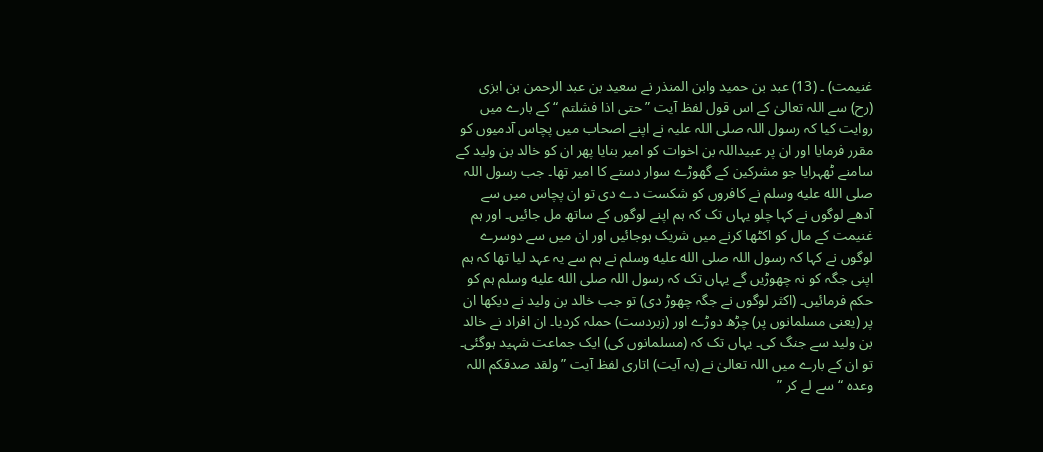غنیمت) ۔ (13) عبد بن حمید وابن المنذر نے سعید بن عبد الرحمن بن ابزی (رح) سے اللہ تعالیٰ کے اس قول لفظ آیت ” حتی اذا فشلتم “ کے بارے میں روایت کیا کہ رسول اللہ صلی اللہ علیہ نے اپنے اصحاب میں پچاس آدمیوں کو مقرر فرمایا اور ان پر عبیداللہ بن اخوات کو امیر بنایا پھر ان کو خالد بن ولید کے سامنے ٹھہرایا جو مشرکین کے گھوڑے سوار دستے کا امیر تھا۔ جب رسول اللہ صلى الله عليه وسلم نے کافروں کو شکست دے دی تو ان پچاس میں سے آدھے لوگوں نے کہا چلو یہاں تک کہ ہم اپنے لوگوں کے ساتھ مل جائیں۔ اور ہم غنیمت کے مال کو اکٹھا کرنے میں شریک ہوجائیں اور ان میں سے دوسرے لوگوں نے کہا کہ رسول اللہ صلى الله عليه وسلم نے ہم سے یہ عہد لیا تھا کہ ہم اپنی جگہ کو نہ چھوڑیں گے یہاں تک کہ رسول اللہ صلى الله عليه وسلم ہم کو حکم فرمائیں۔ (اکثر لوگوں نے جگہ چھوڑ دی) تو جب خالد بن ولید نے دیکھا ان پر (یعنی مسلمانوں پر) چڑھ دوڑے اور (زبردست) حملہ کردیا۔ ان افراد نے خالد بن ولید سے جنگ کی۔ یہاں تک کہ (مسلمانوں کی) ایک جماعت شہید ہوگئی۔ تو ان کے بارے میں اللہ تعالیٰ نے (یہ آیت) اتاری لفظ آیت ” ولقد صدقکم اللہ وعدہ “ سے لے کر ”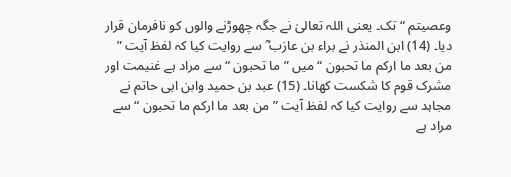وعصیتم “ تک۔ یعنی اللہ تعالیٰ نے جگہ چھوڑنے والوں کو نافرمان قرار دیا۔ (14) ابن المنذر نے براء بن عازب ؓ سے روایت کیا کہ لفظ آیت ” من بعد ما ارکم ما تحبون “ میں ” ما تحبون “ سے مراد ہے غنیمت اور مشرک قوم کا شکست کھانا۔ (15) عبد بن حمید وابن ابی حاتم نے مجاہد سے روایت کیا کہ لفظ آیت ” من بعد ما ارکم ما تحبون “ سے مراد ہے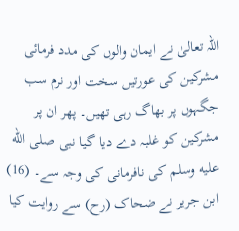اللہ تعالیٰ نے ایمان والوں کی مدد فرمائی مشرکین کی عورتیں سخت اور نرم سب جگہوں پر بھاگ رہی تھیں۔ پھر ان پر مشرکین کو غلبہ دے دیا گیا نبی صلى الله عليه وسلم کی نافرمانی کی وجہ سے۔ (16) ابن جریر نے ضحاک (رح) سے روایت کیا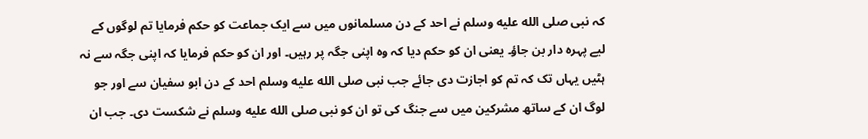کہ نبی صلى الله عليه وسلم نے احد کے دن مسلمانوں میں سے ایک جماعت کو حکم فرمایا تم لوگوں کے لیے پہرہ دار بن جاؤ۔ یعنی ان کو حکم دیا کہ وہ اپنی جگہ پر رہیں۔ اور ان کو حکم فرمایا کہ اپنی جگہ سے نہ ہٹیں یہاں تک کہ تم کو اجازت دی جائے جب نبی صلى الله عليه وسلم احد کے دن ابو سفیان سے اور جو لوگ ان کے ساتھ مشرکین میں سے جنگ کی تو ان کو نبی صلى الله عليه وسلم نے شکست دی۔ جب ان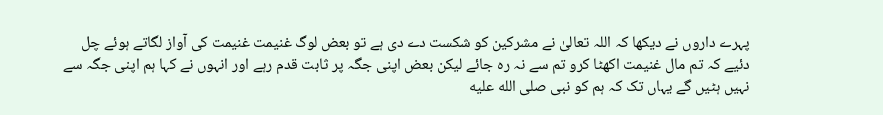پہرے داروں نے دیکھا کہ اللہ تعالیٰ نے مشرکین کو شکست دے دی ہے تو بعض لوگ غنیمت غنیمت کی آواز لگاتے ہوئے چل دئیے کہ تم مال غنیمت اکھٹا کرو تم سے نہ رہ جائے لیکن بعض اپنی جگہ پر ثابت قدم رہے اور انہوں نے کہا ہم اپنی جگہ سے نہیں ہٹیں گے یہاں تک کہ ہم کو نبی صلى الله عليه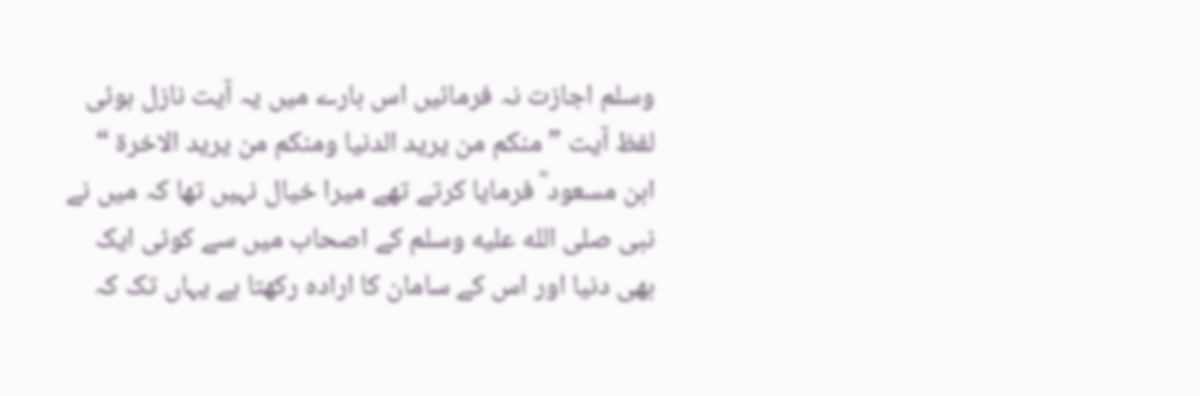وسلم اجازت نہ فرمائیں اس بارے میں یہ آیت نازل ہوئی لفظ آیت ” منکم من یرید الدنیا ومنکم من یرید الاخرۃ “ ابن مسعود ؓ فرمایا کرتے تھے میرا خیال نہیں تھا کہ میں نے نبی صلى الله عليه وسلم کے اصحاب میں سے کوئی ایک بھی دنیا اور اس کے سامان کا ارادہ رکھتا ہے یہاں تک کہ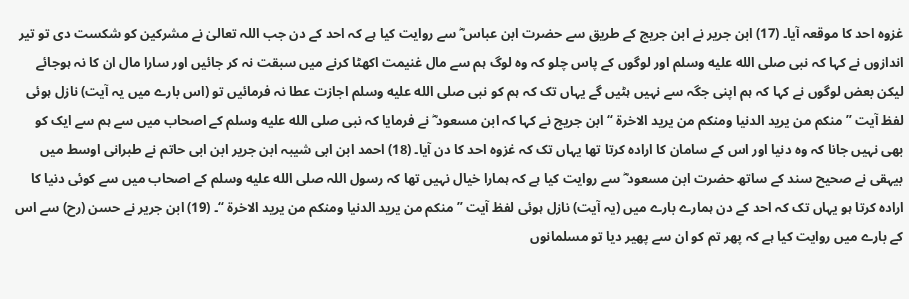غزوہ احد کا موقعہ آیا۔ (17) ابن جریر نے ابن جریج کے طریق سے حضرت ابن عباس ؓ سے روایت کیا ہے کہ احد کے دن جب اللہ تعالیٰ نے مشرکین کو شکست دی تو تیر اندازوں نے کہا کہ نبی صلى الله عليه وسلم اور لوگوں کے پاس چلو کہ وہ لوگ ہم سے مال غنیمت اکھٹا کرنے میں سبقت نہ کر جائیں اور سارا مال ان کا نہ ہوجائے لیکن بعض لوگوں نے کہا کہ ہم اپنی جگہ سے نہیں ہٹیں گے یہاں تک کہ ہم کو نبی صلى الله عليه وسلم اجازت عطا نہ فرمائیں تو (اس بارے میں یہ آیت) نازل ہوئی لفظ آیت ” منکم من یرید الدنیا ومنکم من یرید الاخرۃ “ ابن جریج نے کہا کہ ابن مسعود ؓ نے فرمایا کہ نبی صلى الله عليه وسلم کے اصحاب میں سے ہم سے ایک کو بھی نہیں جانا کہ وہ دنیا اور اس کے سامان کا ارادہ کرتا تھا یہاں تک کہ غزوہ احد کا دن آیا۔ (18) احمد ابن ابی شیبہ ابن جریر ابن ابی حاتم نے طبرانی اوسط میں بیہقی نے صحیح سند کے ساتھ حضرت ابن مسعود ؓ سے روایت کیا ہے کہ ہمارا خیال نہیں تھا کہ رسول اللہ صلى الله عليه وسلم کے اصحاب میں سے کوئی دنیا کا ارادہ کرتا ہو یہاں تک کہ احد کے دن ہمارے بارے میں (یہ آیت) نازل ہوئی لفظ آیت ” منکم من یرید الدنیا ومنکم من یرید الاخرۃ “۔ (19) ابن جریر نے حسن (رح) سے اس کے بارے میں روایت کیا ہے کہ پھر تم کو ان سے پھیر دیا تو مسلمانوں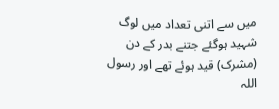میں سے اتنی تعداد میں لوگ شہید ہوگئے جتنے بدر کے دن (مشرک) قید ہوئے تھے اور رسول اللہ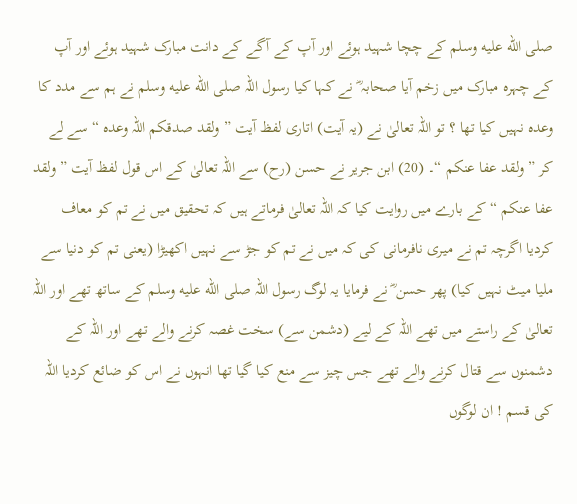صلى الله عليه وسلم کے چچا شہید ہوئے اور آپ کے آگے کے دانت مبارک شہید ہوئے اور آپ کے چہرہ مبارک میں زخم آیا صحابہ ؓ نے کہا کیا رسول اللہ صلى الله عليه وسلم نے ہم سے مدد کا وعدہ نہیں کیا تھا ؟ تو اللہ تعالیٰ نے (یہ آیت) اتاری لفظ آیت ” ولقد صدقکم اللہ وعدہ “ سے لے کر ” ولقد عفا عنکم “۔ (20) ابن جریر نے حسن (رح) سے اللہ تعالیٰ کے اس قول لفظ آیت ” ولقد عفا عنکم “ کے بارے میں روایت کیا کہ اللہ تعالیٰ فرماتے ہیں کہ تحقیق میں نے تم کو معاف کردیا اگرچہ تم نے میری نافرمانی کی کہ میں نے تم کو جڑ سے نہیں اکھیڑا (یعنی تم کو دنیا سے ملیا میٹ نہیں کیا) پھر حسن ؓ نے فرمایا یہ لوگ رسول اللہ صلى الله عليه وسلم کے ساتھ تھے اور اللہ تعالیٰ کے راستے میں تھے اللہ کے لیے (دشمن سے) سخت غصہ کرنے والے تھے اور اللہ کے دشمنوں سے قتال کرنے والے تھے جس چیز سے منع کیا گیا تھا انہوں نے اس کو ضائع کردیا اللہ کی قسم ! ان لوگوں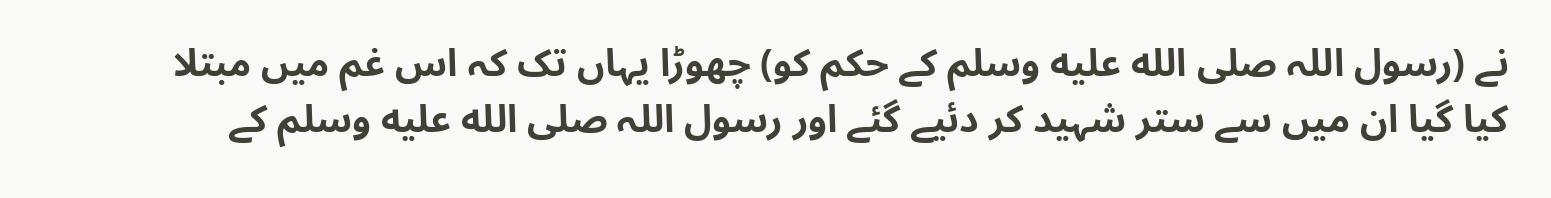نے (رسول اللہ صلى الله عليه وسلم کے حکم کو) چھوڑا یہاں تک کہ اس غم میں مبتلا کیا گیا ان میں سے ستر شہید کر دئیے گئے اور رسول اللہ صلى الله عليه وسلم کے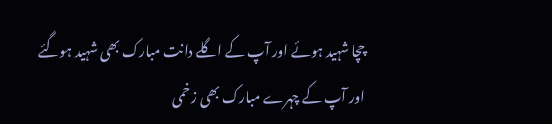چچا شہید ہوئے اور آپ کے اگلے دانت مبارک بھی شہید ہوگئے اور آپ کے چہرے مبارک بھی زخمی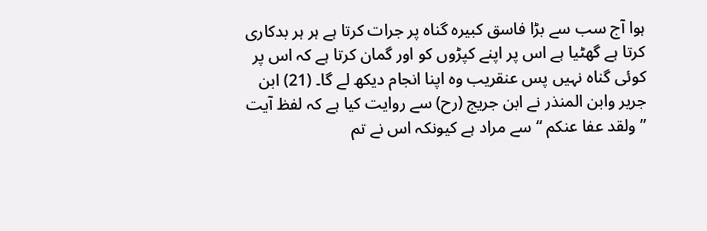ہوا آج سب سے بڑا فاسق کبیرہ گناہ پر جرات کرتا ہے ہر ہر بدکاری کرتا ہے گھٹیا ہے اس پر اپنے کپڑوں کو اور گمان کرتا ہے کہ اس پر کوئی گناہ نہیں پس عنقریب وہ اپنا انجام دیکھ لے گا۔ (21) ابن جریر وابن المنذر نے ابن جریج (رح) سے روایت کیا ہے کہ لفظ آیت ” ولقد عفا عنکم “ سے مراد ہے کیونکہ اس نے تم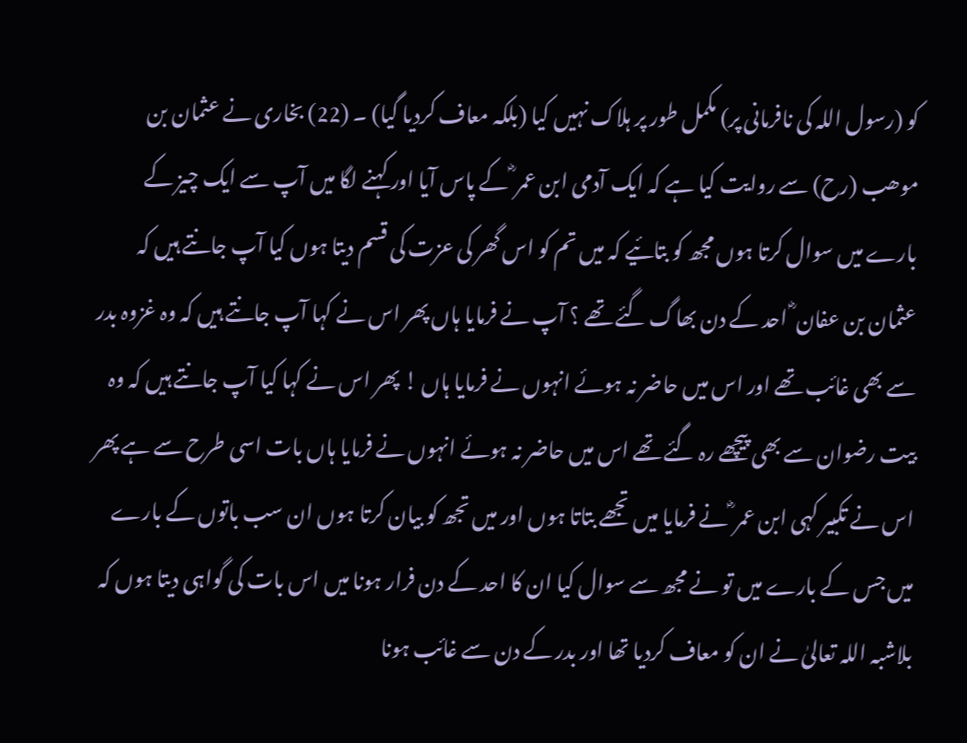کو (رسول اللہ کی نافرمانی پر) مکمل طور پر ہلاک نہیں کیا (بلکہ معاف کردیا گیا) ۔ (22) بخاری نے عثمان بن موھب (رح) سے روایت کیا ہے کہ ایک آدمی ابن عمر ؓ کے پاس آیا اور کہنے لگا میں آپ سے ایک چیز کے بارے میں سوال کرتا ہوں مجھ کو بتائیے کہ میں تم کو اس گھر کی عزت کی قسم دیتا ہوں کیا آپ جانتے ہیں کہ عثمان بن عفان ؓ احد کے دن بھاگ گئے تھے ؟ آپ نے فرمایا ہاں پھر اس نے کہا آپ جانتے ہیں کہ وہ غزوہ بدر سے بھی غائب تھے اور اس میں حاضر نہ ہوئے انہوں نے فرمایا ہاں ! پھر اس نے کہا کیا آپ جانتے ہیں کہ وہ بیت رضوان سے بھی پیچھے رہ گئے تھے اس میں حاضر نہ ہوئے انہوں نے فرمایا ہاں بات اسی طرح سے ہے پھر اس نے تکبیر کہی ابن عمر ؓ نے فرمایا میں تجھے بتاتا ہوں اور میں تجھ کو بیان کرتا ہوں ان سب باتوں کے بارے میں جس کے بارے میں تو نے مجھ سے سوال کیا ان کا احد کے دن فرار ہونا میں اس بات کی گواہی دیتا ہوں کہ بلاشبہ اللہ تعالیٰ نے ان کو معاف کردیا تھا اور بدر کے دن سے غائب ہونا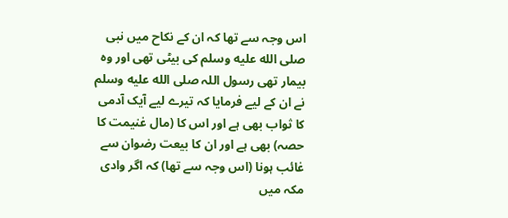اس وجہ سے تھا کہ ان کے نکاح میں نبی صلى الله عليه وسلم کی بیٹی تھی اور وہ بیمار تھی رسول اللہ صلى الله عليه وسلم نے ان کے لیے فرمایا کہ تیرے لیے آیک آدمی کا ثواب بھی ہے اور اس کا (مال غنیمت کا حصہ) بھی ہے اور ان کا بیعت رضوان سے غائب ہونا (اس وجہ سے تھا) کہ اگر وادی مکہ میں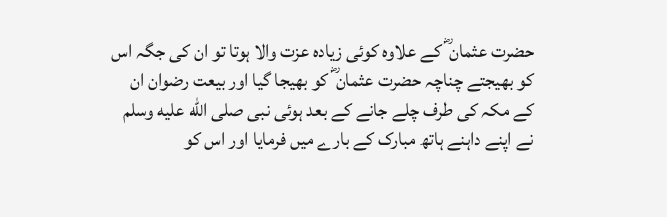حضرت عثمان ؓ کے علاوہ کوئی زیادہ عزت والا ہوتا تو ان کی جگہ اس کو بھیجتے چناچہ حضرت عثمان ؓ کو بھیجا گیا اور بیعت رضوان ان کے مکہ کی طرف چلے جانے کے بعد ہوئی نبی صلى الله عليه وسلم نے اپنے داہنے ہاتھ مبارک کے بارے میں فرمایا اور اس کو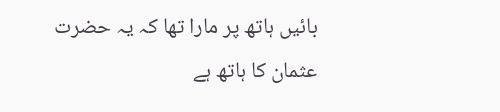بائیں ہاتھ پر مارا تھا کہ یہ حضرت عثمان کا ہاتھ ہے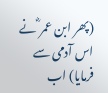(پھر ابن عمر ؓ نے اس آدمی سے فرمایا) اب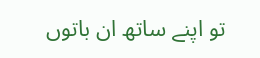تو اپنے ساتھ ان باتوں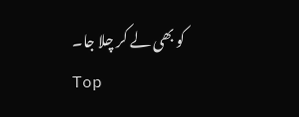کو بھی لے کر چلا جا۔
Top